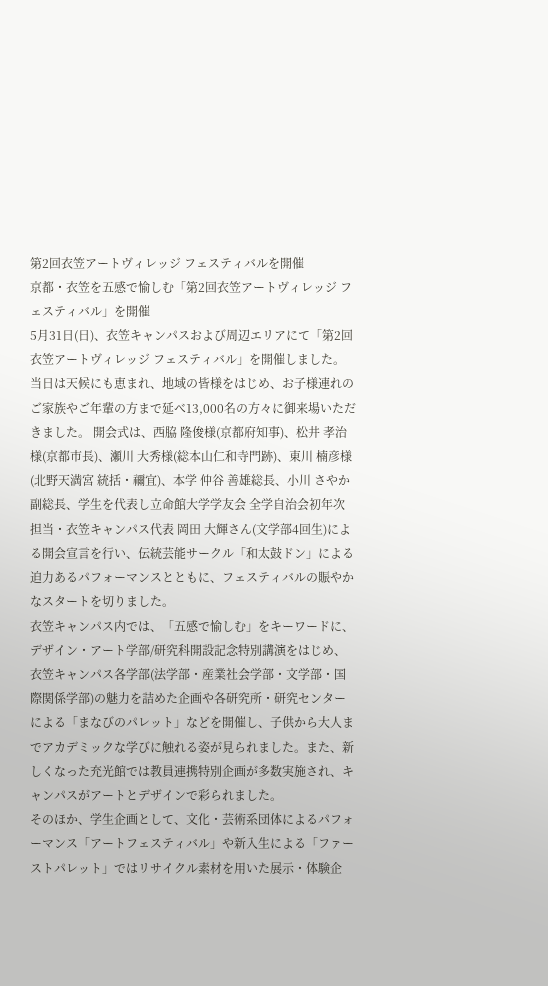第2回衣笠アートヴィレッジ フェスティバルを開催
京都・衣笠を五感で愉しむ「第2回衣笠アートヴィレッジ フェスティバル」を開催
5月31日(日)、衣笠キャンパスおよび周辺エリアにて「第2回衣笠アートヴィレッジ フェスティバル」を開催しました。当日は天候にも恵まれ、地域の皆様をはじめ、お子様連れのご家族やご年輩の方まで延べ13,000名の方々に御来場いただきました。 開会式は、西脇 隆俊様(京都府知事)、松井 孝治様(京都市長)、瀬川 大秀様(総本山仁和寺門跡)、東川 楠彦様(北野天満宮 統括・禰宜)、本学 仲谷 善雄総長、小川 さやか副総長、学生を代表し立命館大学学友会 全学自治会初年次担当・衣笠キャンパス代表 岡田 大輝さん(文学部4回生)による開会宣言を行い、伝統芸能サークル「和太鼓ドン」による迫力あるパフォーマンスとともに、フェスティバルの賑やかなスタートを切りました。
衣笠キャンパス内では、「五感で愉しむ」をキーワードに、デザイン・アート学部/研究科開設記念特別講演をはじめ、衣笠キャンパス各学部(法学部・産業社会学部・文学部・国際関係学部)の魅力を詰めた企画や各研究所・研究センターによる「まなびのパレット」などを開催し、子供から大人までアカデミックな学びに触れる姿が見られました。また、新しくなった充光館では教員連携特別企画が多数実施され、キャンパスがアートとデザインで彩られました。
そのほか、学生企画として、文化・芸術系団体によるパフォーマンス「アートフェスティバル」や新入生による「ファーストパレット」ではリサイクル素材を用いた展示・体験企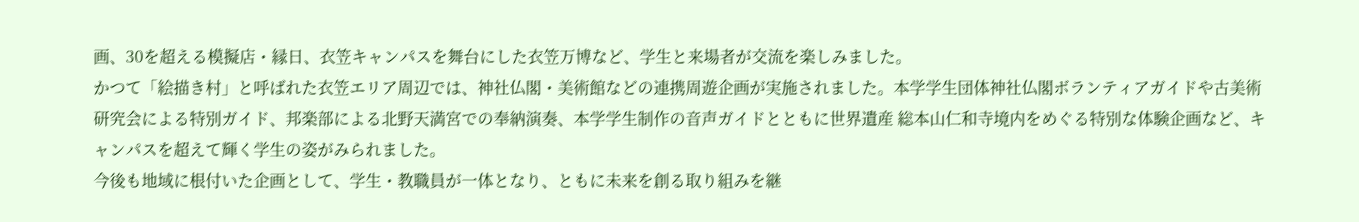画、30を超える模擬店・縁日、衣笠キャンパスを舞台にした衣笠万博など、学生と来場者が交流を楽しみました。
かつて「絵描き村」と呼ばれた衣笠エリア周辺では、神社仏閣・美術館などの連携周遊企画が実施されました。本学学生団体神社仏閣ボランティアガイドや古美術研究会による特別ガイド、邦楽部による北野天満宮での奉納演奏、本学学生制作の音声ガイドとともに世界遺産 総本山仁和寺境内をめぐる特別な体験企画など、キャンパスを超えて輝く学生の姿がみられました。
今後も地域に根付いた企画として、学生・教職員が一体となり、ともに未来を創る取り組みを継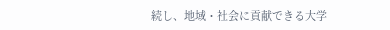続し、地域・社会に貢献できる大学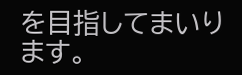を目指してまいります。